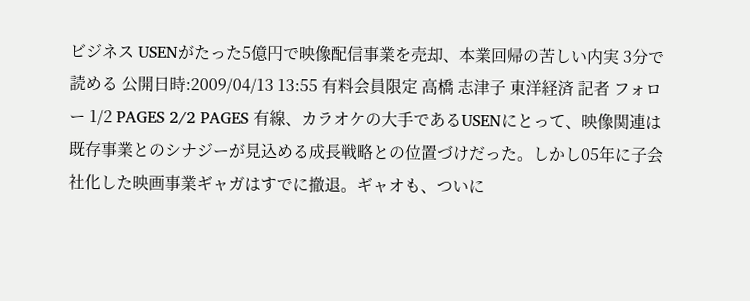ビジネス USENがたった5億円で映像配信事業を売却、本業回帰の苦しい内実 3分で読める 公開日時:2009/04/13 13:55 有料会員限定 高橋 志津子 東洋経済 記者 フォロー 1/2 PAGES 2/2 PAGES 有線、カラオケの大手であるUSENにとって、映像関連は既存事業とのシナジーが見込める成長戦略との位置づけだった。しかし05年に子会社化した映画事業ギャガはすでに撤退。ギャオも、ついに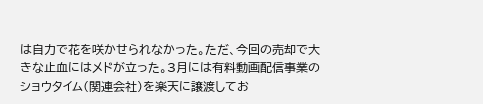は自力で花を咲かせられなかった。ただ、今回の売却で大きな止血にはメドが立った。3月には有料動画配信事業のショウタイム(関連会社)を楽天に譲渡してお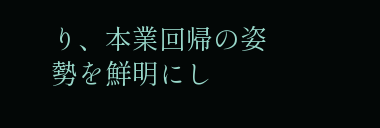り、本業回帰の姿勢を鮮明にし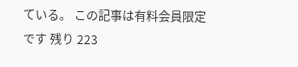ている。 この記事は有料会員限定です 残り 223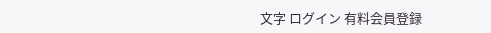文字 ログイン 有料会員登録